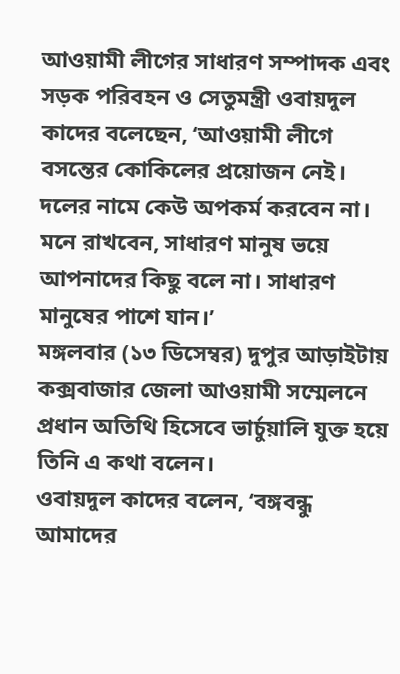আওয়ামী লীগের সাধারণ সম্পাদক এবং সড়ক পরিবহন ও সেতুমন্ত্রী ওবায়দুল কাদের বলেছেন, ‘আওয়ামী লীগে বসন্তের কোকিলের প্রয়োজন নেই। দলের নামে কেউ অপকর্ম করবেন না। মনে রাখবেন, সাধারণ মানুষ ভয়ে আপনাদের কিছু বলে না। সাধারণ মানুষের পাশে যান।’
মঙ্গলবার (১৩ ডিসেম্বর) দুপুর আড়াইটায় কক্সবাজার জেলা আওয়ামী সম্মেলনে প্রধান অতিথি হিসেবে ভার্চুয়ালি যুক্ত হয়ে তিনি এ কথা বলেন।
ওবায়দুল কাদের বলেন, ‘বঙ্গবন্ধু আমাদের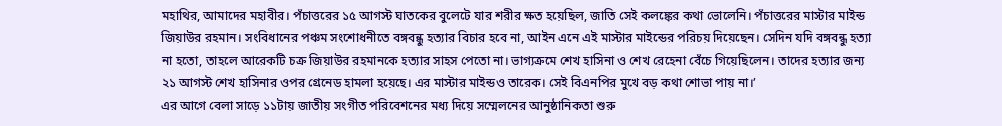মহাথির, আমাদের মহাবীর। পঁচাত্তরের ১৫ আগস্ট ঘাতকের বুলেটে যার শরীর ক্ষত হয়েছিল, জাতি সেই কলঙ্কের কথা ভোলেনি। পঁচাত্তরের মাস্টার মাইন্ড জিয়াউর রহমান। সংবিধানের পঞ্চম সংশোধনীতে বঙ্গবন্ধু হত্যার বিচার হবে না, আইন এনে এই মাস্টার মাইন্ডের পরিচয় দিয়েছেন। সেদিন যদি বঙ্গবন্ধু হত্যা না হতো, তাহলে আরেকটি চক্র জিয়াউর রহমানকে হত্যার সাহস পেতো না। ভাগ্যক্রমে শেখ হাসিনা ও শেখ রেহেনা বেঁচে গিয়েছিলেন। তাদের হত্যার জন্য ২১ আগস্ট শেখ হাসিনার ওপর গ্রেনেড হামলা হয়েছে। এর মাস্টার মাইন্ডও তারেক। সেই বিএনপির মুখে বড় কথা শোভা পায় না।’
এর আগে বেলা সাড়ে ১১টায় জাতীয় সংগীত পরিবেশনের মধ্য দিয়ে সম্মেলনের আনুষ্ঠানিকতা শুরু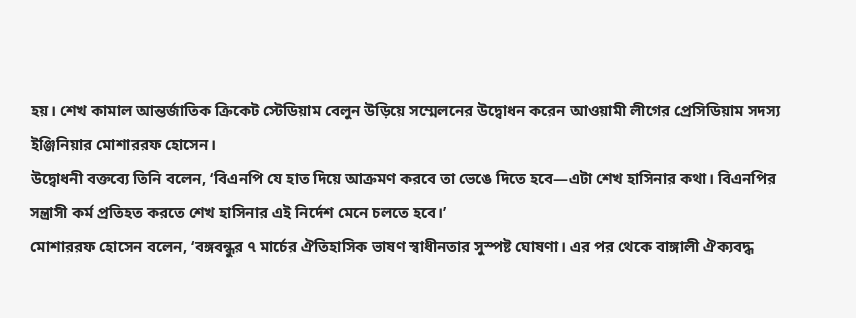হয়। শেখ কামাল আন্তর্জাতিক ক্রিকেট স্টেডিয়াম বেলুন উড়িয়ে সম্মেলনের উদ্বোধন করেন আওয়ামী লীগের প্রেসিডিয়াম সদস্য ইঞ্জিনিয়ার মোশাররফ হোসেন।
উদ্বোধনী বক্তব্যে তিনি বলেন, ‘বিএনপি যে হাত দিয়ে আক্রমণ করবে তা ভেঙে দিতে হবে—এটা শেখ হাসিনার কথা। বিএনপির সন্ত্রাসী কর্ম প্রতিহত করতে শেখ হাসিনার এই নির্দেশ মেনে চলতে হবে।’
মোশাররফ হোসেন বলেন, ‘বঙ্গবন্ধুর ৭ মার্চের ঐতিহাসিক ভাষণ স্বাধীনতার সুস্পষ্ট ঘোষণা। এর পর থেকে বাঙ্গালী ঐক্যবদ্ধ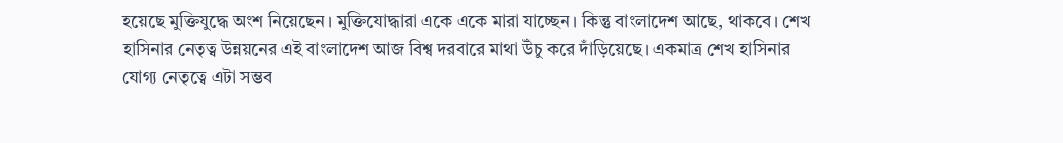হয়েছে মুক্তিযুদ্ধে অংশ নিয়েছেন। মুক্তিযোদ্ধারা একে একে মারা যাচ্ছেন। কিন্তু বাংলাদেশ আছে, থাকবে। শেখ হাসিনার নেতৃত্ব উন্নয়নের এই বাংলাদেশ আজ বিশ্ব দরবারে মাথা উঁচু করে দাঁড়িয়েছে। একমাত্র শেখ হাসিনার যোগ্য নেতৃত্বে এটা সম্ভব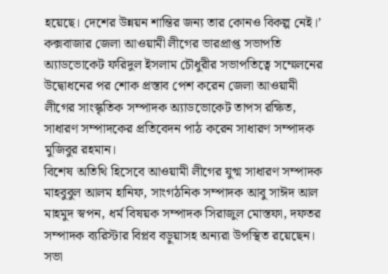হয়েছে। দেশের উন্নয়ন শান্তির জন্য তার কোনও বিকল্প নেই।’
কক্সবাজার জেলা আওয়ামী লীগের ভারপ্রাপ্ত সভাপতি অ্যাডভোকেট ফরিদুল ইসলাম চৌধুরীর সভাপতিত্বে সম্মেলনের উদ্বোধনের পর শোক প্রস্তাব পেশ করেন জেলা আওয়ামী লীগের সাংস্কৃতিক সম্পাদক অ্যাডভোকেট তাপস রক্ষিত, সাধারণ সম্পাদকের প্রতিবেদন পাঠ করেন সাধারণ সম্পাদক মুজিবুর রহমান।
বিশেষ অতিথি হিসেবে আওয়ামী লীগের যুগ্ম সাধারণ সম্পাদক মাহবুবুল আলম হানিফ, সাংগঠনিক সম্পাদক আবু সাঈদ আল মাহমুদ স্বপন, ধর্ম বিষয়ক সম্পাদক সিরাজুল মোস্তফা, দফতর সম্পাদক ব্যরিস্টার বিপ্লব বড়ুয়াসহ অন্যরা উপস্থিত রয়েছেন। সভা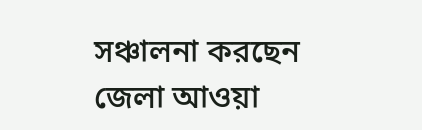সঞ্চালনা করছেন জেলা আওয়া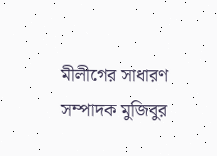মীলীগের সাধারণ সম্পাদক মুজিবুর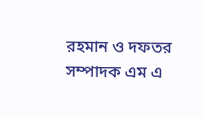রহমান ও দফতর সম্পাদক এম এ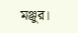মঞ্জুর।